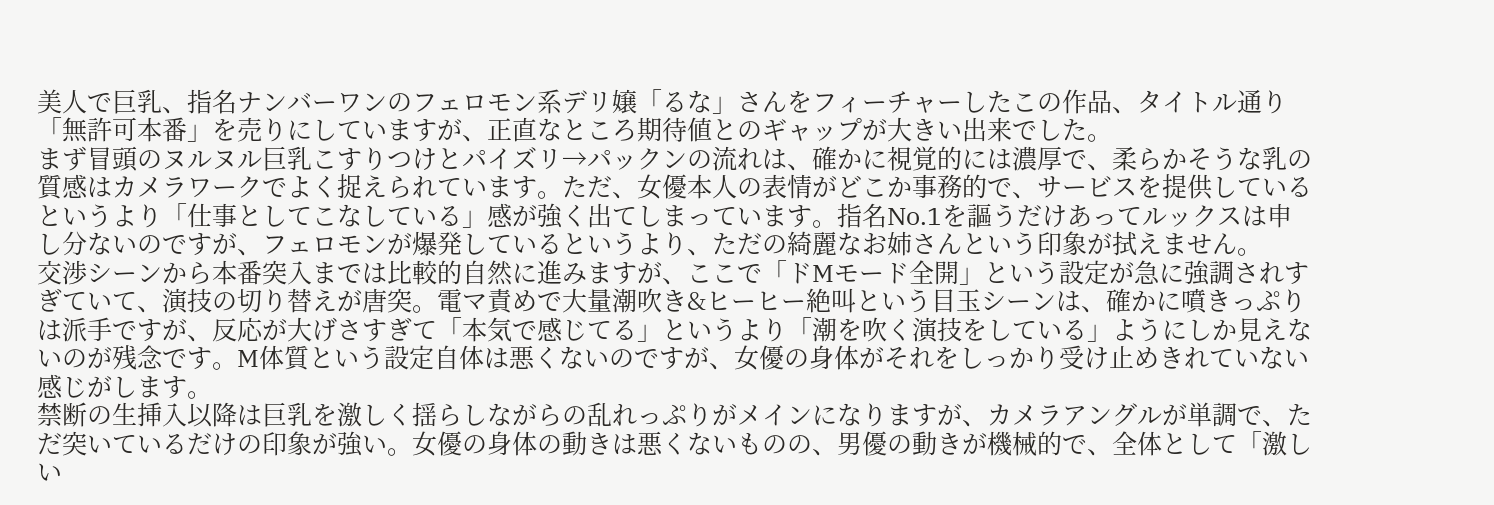美人で巨乳、指名ナンバーワンのフェロモン系デリ嬢「るな」さんをフィーチャーしたこの作品、タイトル通り「無許可本番」を売りにしていますが、正直なところ期待値とのギャップが大きい出来でした。
まず冒頭のヌルヌル巨乳こすりつけとパイズリ→パックンの流れは、確かに視覚的には濃厚で、柔らかそうな乳の質感はカメラワークでよく捉えられています。ただ、女優本人の表情がどこか事務的で、サービスを提供しているというより「仕事としてこなしている」感が強く出てしまっています。指名No.1を謳うだけあってルックスは申し分ないのですが、フェロモンが爆発しているというより、ただの綺麗なお姉さんという印象が拭えません。
交渉シーンから本番突入までは比較的自然に進みますが、ここで「ドMモード全開」という設定が急に強調されすぎていて、演技の切り替えが唐突。電マ責めで大量潮吹き&ヒーヒー絶叫という目玉シーンは、確かに噴きっぷりは派手ですが、反応が大げさすぎて「本気で感じてる」というより「潮を吹く演技をしている」ようにしか見えないのが残念です。M体質という設定自体は悪くないのですが、女優の身体がそれをしっかり受け止めきれていない感じがします。
禁断の生挿入以降は巨乳を激しく揺らしながらの乱れっぷりがメインになりますが、カメラアングルが単調で、ただ突いているだけの印象が強い。女優の身体の動きは悪くないものの、男優の動きが機械的で、全体として「激しい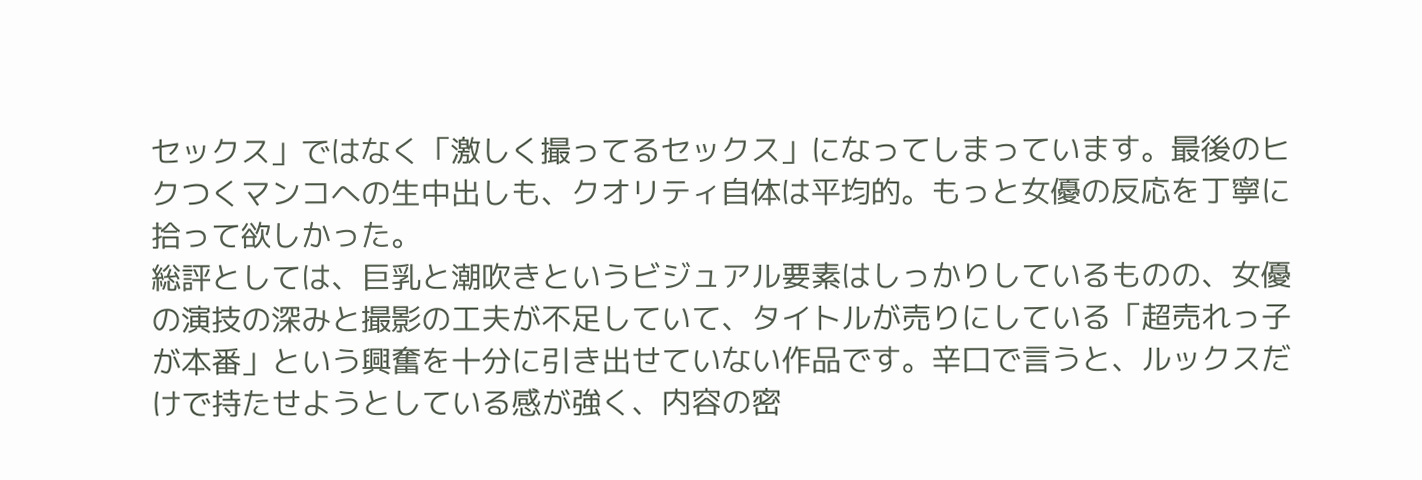セックス」ではなく「激しく撮ってるセックス」になってしまっています。最後のヒクつくマンコへの生中出しも、クオリティ自体は平均的。もっと女優の反応を丁寧に拾って欲しかった。
総評としては、巨乳と潮吹きというビジュアル要素はしっかりしているものの、女優の演技の深みと撮影の工夫が不足していて、タイトルが売りにしている「超売れっ子が本番」という興奮を十分に引き出せていない作品です。辛口で言うと、ルックスだけで持たせようとしている感が強く、内容の密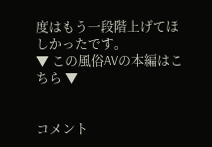度はもう一段階上げてほしかったです。
▼ この風俗AVの本編はこちら ▼


コメント